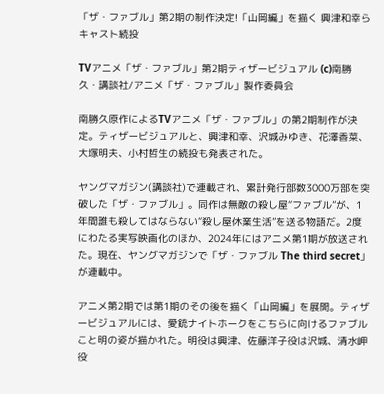「ザ・ファブル」第2期の制作決定!「山岡編」を描く 興津和幸らキャスト続投

TVアニメ「ザ・ファブル」第2期ティザービジュアル (c)南勝久・講談社/アニメ「ザ・ファブル」製作委員会

南勝久原作によるTVアニメ「ザ・ファブル」の第2期制作が決定。ティザービジュアルと、興津和幸、沢城みゆき、花澤香菜、大塚明夫、小村哲生の続投も発表された。

ヤングマガジン(講談社)で連載され、累計発行部数3000万部を突破した「ザ・ファブル」。同作は無敵の殺し屋“ファブル”が、1年間誰も殺してはならない“殺し屋休業生活”を送る物語だ。2度にわたる実写映画化のほか、2024年にはアニメ第1期が放送された。現在、ヤングマガジンで「ザ・ファブル The third secret」が連載中。

アニメ第2期では第1期のその後を描く「山岡編」を展開。ティザービジュアルには、愛銃ナイトホークをこちらに向けるファブルこと明の姿が描かれた。明役は興津、佐藤洋子役は沢城、清水岬役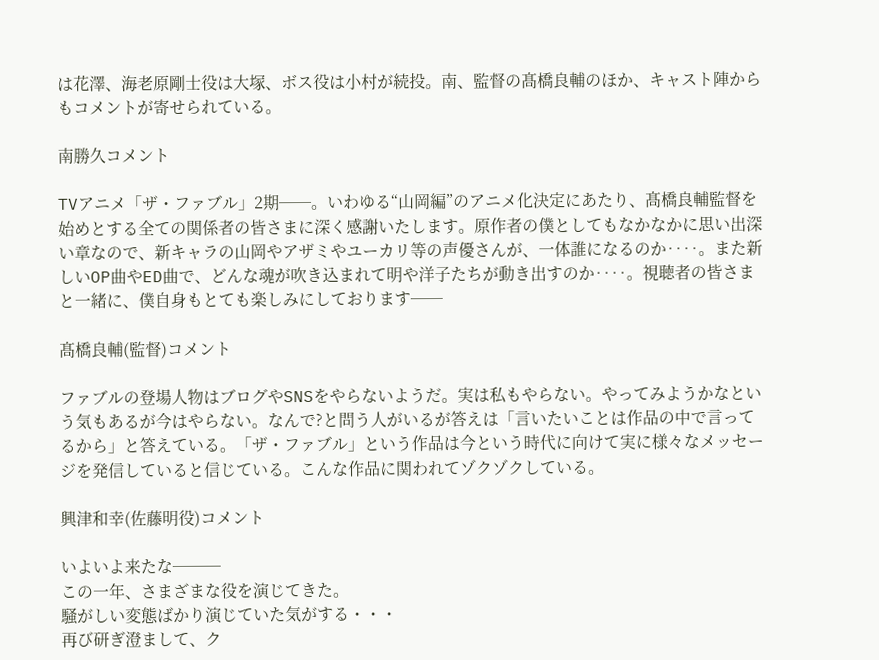は花澤、海老原剛士役は大塚、ボス役は小村が続投。南、監督の髙橋良輔のほか、キャスト陣からもコメントが寄せられている。

南勝久コメント

TVアニメ「ザ・ファブル」2期──。いわゆる“山岡編”のアニメ化決定にあたり、髙橋良輔監督を始めとする全ての関係者の皆さまに深く感謝いたします。原作者の僕としてもなかなかに思い出深い章なので、新キャラの山岡やアザミやユーカリ等の声優さんが、一体誰になるのか‥‥。また新しいOP曲やED曲で、どんな魂が吹き込まれて明や洋子たちが動き出すのか‥‥。視聴者の皆さまと一緒に、僕自身もとても楽しみにしております──

髙橋良輔(監督)コメント

ファブルの登場人物はブログやSNSをやらないようだ。実は私もやらない。やってみようかなという気もあるが今はやらない。なんで?と問う人がいるが答えは「言いたいことは作品の中で言ってるから」と答えている。「ザ・ファブル」という作品は今という時代に向けて実に様々なメッセージを発信していると信じている。こんな作品に関われてゾクゾクしている。

興津和幸(佐藤明役)コメント

いよいよ来たな───
この一年、さまざまな役を演じてきた。
騒がしい変態ばかり演じていた気がする・・・
再び研ぎ澄まして、ク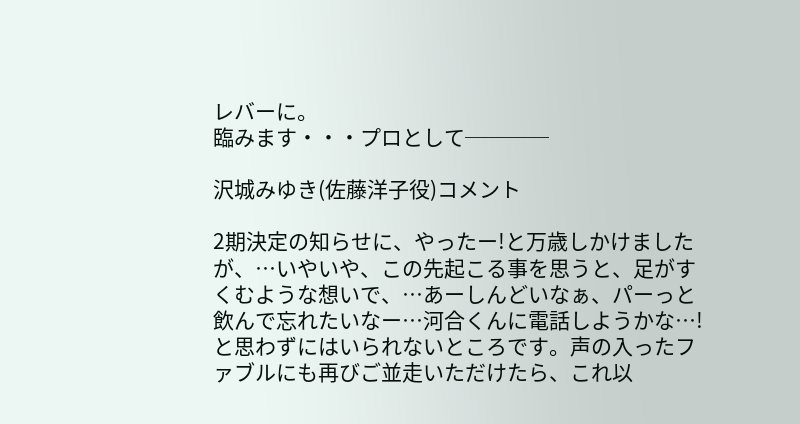レバーに。
臨みます・・・プロとして────

沢城みゆき(佐藤洋子役)コメント

2期決定の知らせに、やったー!と万歳しかけましたが、…いやいや、この先起こる事を思うと、足がすくむような想いで、…あーしんどいなぁ、パーっと飲んで忘れたいなー…河合くんに電話しようかな…!と思わずにはいられないところです。声の入ったファブルにも再びご並走いただけたら、これ以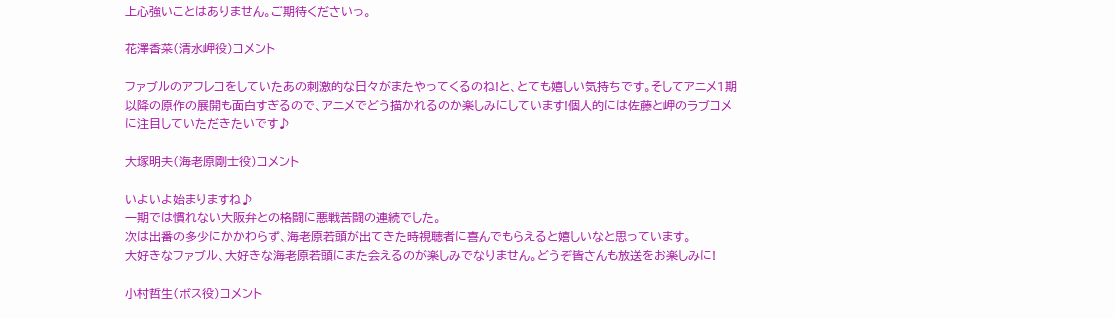上心強いことはありません。ご期待くださいっ。

花澤香菜(清水岬役)コメント

ファブルのアフレコをしていたあの刺激的な日々がまたやってくるのね!と、とても嬉しい気持ちです。そしてアニメ1期以降の原作の展開も面白すぎるので、アニメでどう描かれるのか楽しみにしています!個人的には佐藤と岬のラブコメに注目していただきたいです♪

大塚明夫(海老原剛士役)コメント

いよいよ始まりますね♪
一期では慣れない大阪弁との格闘に悪戦苦闘の連続でした。
次は出番の多少にかかわらず、海老原若頭が出てきた時視聴者に喜んでもらえると嬉しいなと思っています。
大好きなファブル、大好きな海老原若頭にまた会えるのが楽しみでなりません。どうぞ皆さんも放送をお楽しみに!

小村哲生(ボス役)コメント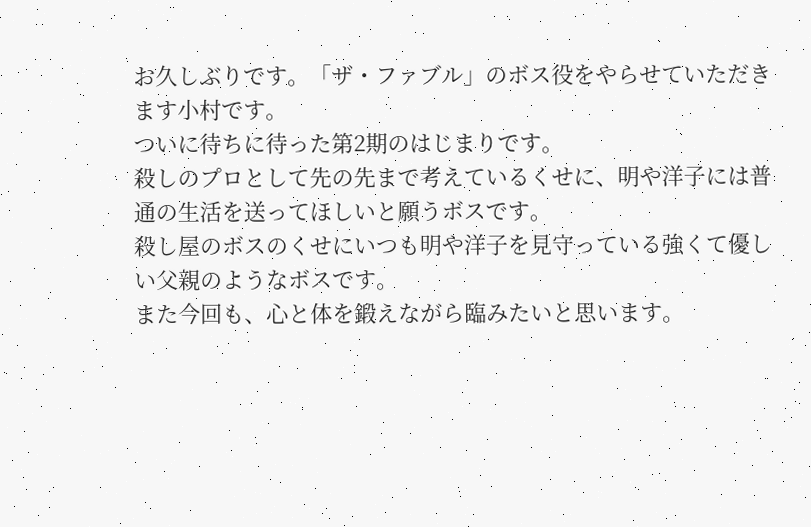お久しぶりです。「ザ・ファブル」のボス役をやらせていただきます小村です。
ついに待ちに待った第2期のはじまりです。
殺しのプロとして先の先まで考えているくせに、明や洋子には普通の生活を送ってほしいと願うボスです。
殺し屋のボスのくせにいつも明や洋子を見守っている強くて優しい父親のようなボスです。
また今回も、心と体を鍛えながら臨みたいと思います。